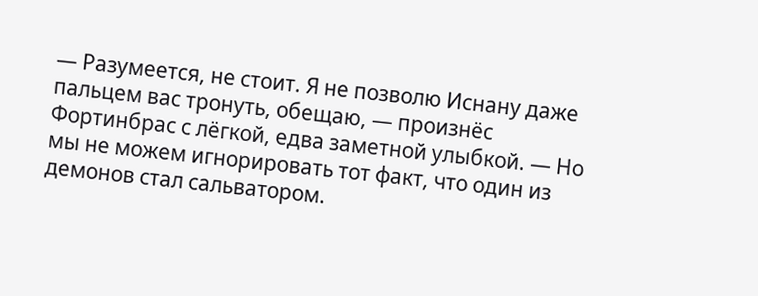— Разумеется, не стоит. Я не позволю Иснану даже пальцем вас тронуть, обещаю, — произнёс Фортинбрас с лёгкой, едва заметной улыбкой. — Но мы не можем игнорировать тот факт, что один из демонов стал сальватором.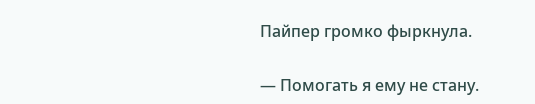Пайпер громко фыркнула.

— Помогать я ему не стану.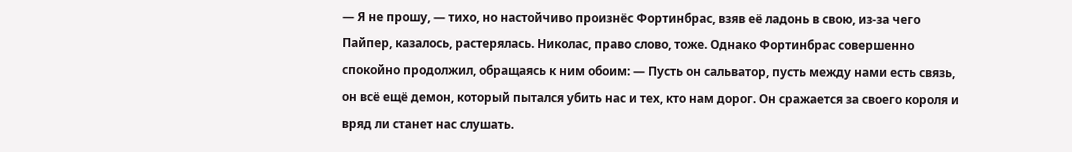— Я не прошу, — тихо, но настойчиво произнёс Фортинбрас, взяв её ладонь в свою, из-за чего Пайпер, казалось, растерялась. Николас, право слово, тоже. Однако Фортинбрас совершенно спокойно продолжил, обращаясь к ним обоим: — Пусть он сальватор, пусть между нами есть связь, он всё ещё демон, который пытался убить нас и тех, кто нам дорог. Он сражается за своего короля и вряд ли станет нас слушать.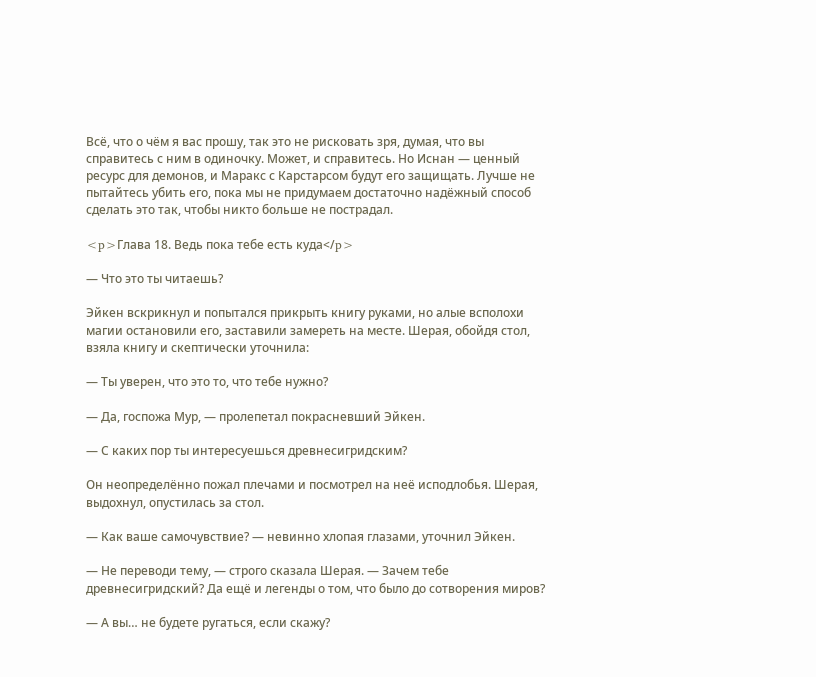Всё, что о чём я вас прошу, так это не рисковать зря, думая, что вы справитесь с ним в одиночку. Может, и справитесь. Но Иснан — ценный ресурс для демонов, и Маракс с Карстарсом будут его защищать. Лучше не пытайтесь убить его, пока мы не придумаем достаточно надёжный способ сделать это так, чтобы никто больше не пострадал.

<p>Глава 18. Ведь пока тебе есть куда</p>

— Что это ты читаешь?

Эйкен вскрикнул и попытался прикрыть книгу руками, но алые всполохи магии остановили его, заставили замереть на месте. Шерая, обойдя стол, взяла книгу и скептически уточнила:

— Ты уверен, что это то, что тебе нужно?

— Да, госпожа Мур, — пролепетал покрасневший Эйкен.

— С каких пор ты интересуешься древнесигридским?

Он неопределённо пожал плечами и посмотрел на неё исподлобья. Шерая, выдохнул, опустилась за стол.

— Как ваше самочувствие? — невинно хлопая глазами, уточнил Эйкен.

— Не переводи тему, — строго сказала Шерая. — Зачем тебе древнесигридский? Да ещё и легенды о том, что было до сотворения миров?

— А вы… не будете ругаться, если скажу?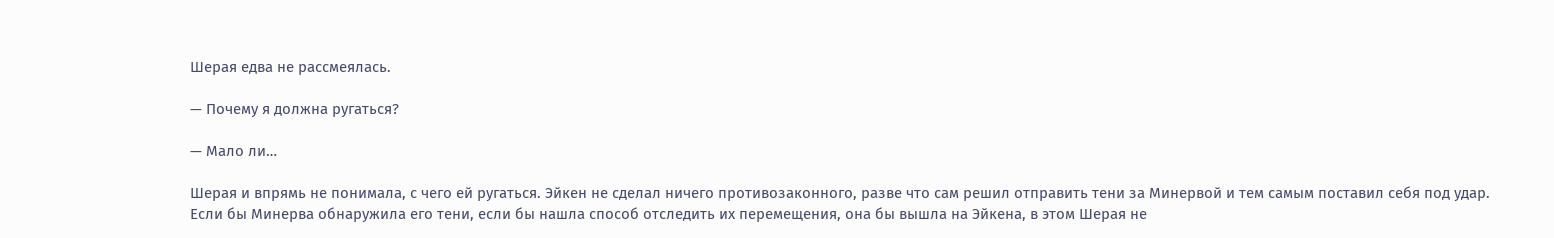Шерая едва не рассмеялась.

— Почему я должна ругаться?

— Мало ли…

Шерая и впрямь не понимала, с чего ей ругаться. Эйкен не сделал ничего противозаконного, разве что сам решил отправить тени за Минервой и тем самым поставил себя под удар. Если бы Минерва обнаружила его тени, если бы нашла способ отследить их перемещения, она бы вышла на Эйкена, в этом Шерая не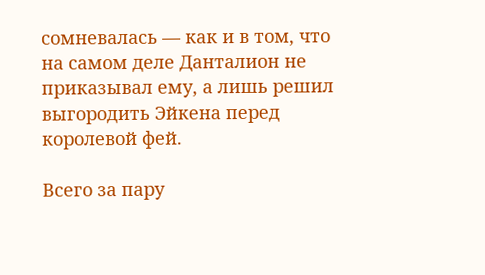сомневалась — как и в том, что на самом деле Данталион не приказывал ему, а лишь решил выгородить Эйкена перед королевой фей.

Всего за пару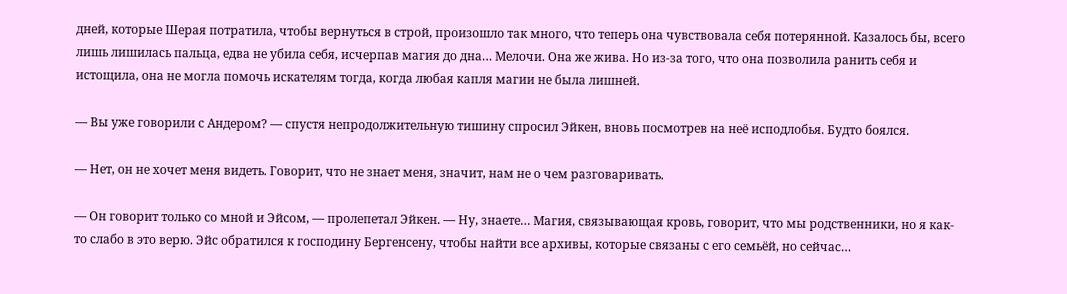дней, которые Шерая потратила, чтобы вернуться в строй, произошло так много, что теперь она чувствовала себя потерянной. Казалось бы, всего лишь лишилась пальца, едва не убила себя, исчерпав магия до дна… Мелочи. Она же жива. Но из-за того, что она позволила ранить себя и истощила, она не могла помочь искателям тогда, когда любая капля магии не была лишней.

— Вы уже говорили с Андером? — спустя непродолжительную тишину спросил Эйкен, вновь посмотрев на неё исподлобья. Будто боялся.

— Нет, он не хочет меня видеть. Говорит, что не знает меня, значит, нам не о чем разговаривать.

— Он говорит только со мной и Эйсом, — пролепетал Эйкен. — Ну, знаете… Магия, связывающая кровь, говорит, что мы родственники, но я как-то слабо в это верю. Эйс обратился к господину Бергенсену, чтобы найти все архивы, которые связаны с его семьёй, но сейчас…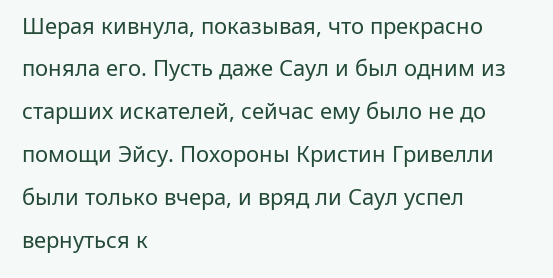Шерая кивнула, показывая, что прекрасно поняла его. Пусть даже Саул и был одним из старших искателей, сейчас ему было не до помощи Эйсу. Похороны Кристин Гривелли были только вчера, и вряд ли Саул успел вернуться к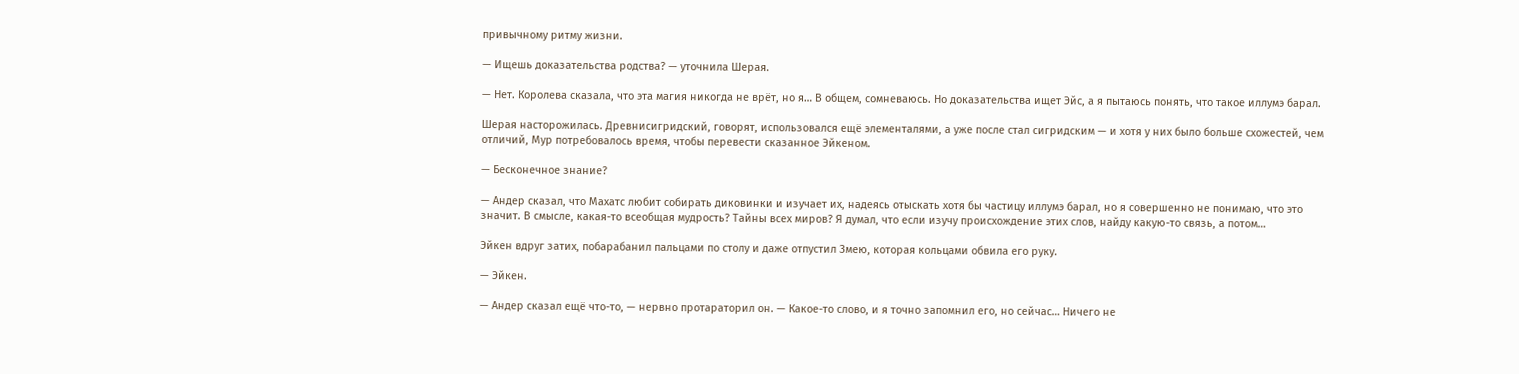привычному ритму жизни.

— Ищешь доказательства родства? — уточнила Шерая.

— Нет. Королева сказала, что эта магия никогда не врёт, но я… В общем, сомневаюсь. Но доказательства ищет Эйс, а я пытаюсь понять, что такое иллумэ барал.

Шерая насторожилась. Древнисигридский, говорят, использовался ещё элементалями, а уже после стал сигридским — и хотя у них было больше схожестей, чем отличий, Мур потребовалось время, чтобы перевести сказанное Эйкеном.

— Бесконечное знание?

— Андер сказал, что Махатс любит собирать диковинки и изучает их, надеясь отыскать хотя бы частицу иллумэ барал, но я совершенно не понимаю, что это значит. В смысле, какая-то всеобщая мудрость? Тайны всех миров? Я думал, что если изучу происхождение этих слов, найду какую-то связь, а потом…

Эйкен вдруг затих, побарабанил пальцами по столу и даже отпустил Змею, которая кольцами обвила его руку.

— Эйкен.

— Андер сказал ещё что-то, — нервно протараторил он. — Какое-то слово, и я точно запомнил его, но сейчас… Ничего не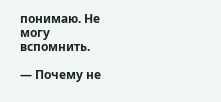понимаю. Не могу вспомнить.

— Почему не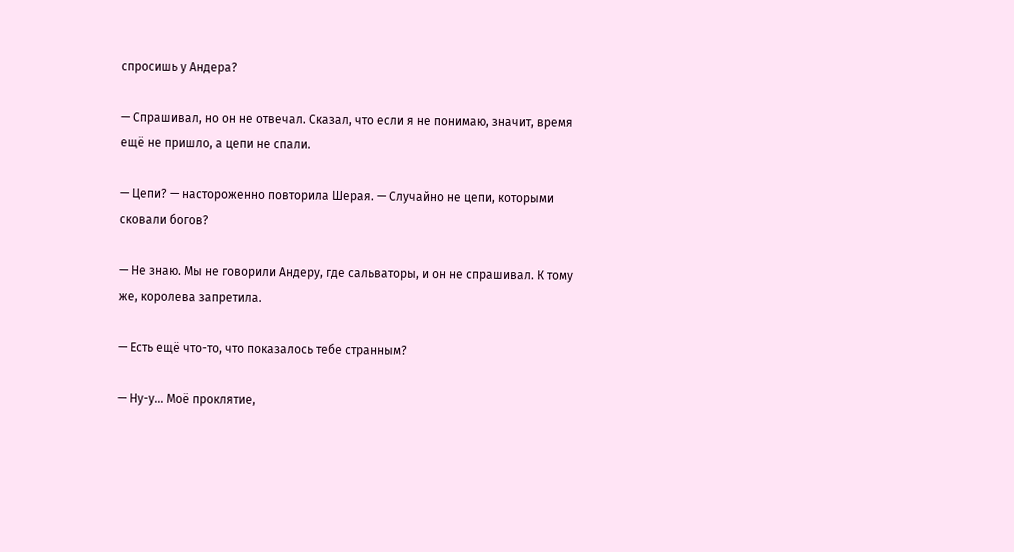спросишь у Андера?

— Спрашивал, но он не отвечал. Сказал, что если я не понимаю, значит, время ещё не пришло, а цепи не спали.

— Цепи? — настороженно повторила Шерая. — Случайно не цепи, которыми сковали богов?

— Не знаю. Мы не говорили Андеру, где сальваторы, и он не спрашивал. К тому же, королева запретила.

— Есть ещё что-то, что показалось тебе странным?

— Ну-у… Моё проклятие,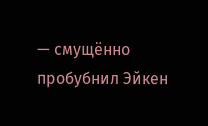— смущённо пробубнил Эйкен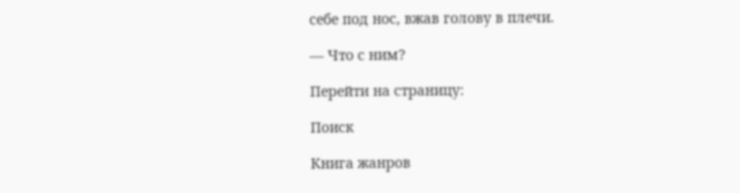себе под нос, вжав голову в плечи.

— Что с ним?

Перейти на страницу:

Поиск

Книга жанров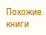Похожие книги